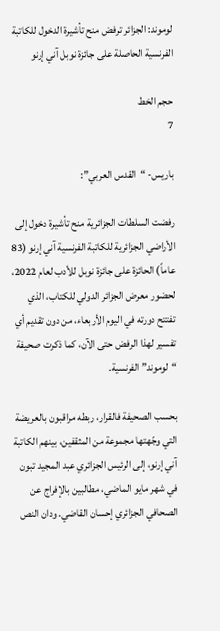لوموند: الجزائر ترفض منح تأشيرة الدخول للكاتبة الفرنسية الحاصلة على جائزة نوبل آني إرنو

حجم الخط
7

باريس- “القدس العربي”:

رفضت السلطات الجزائرية منح تأشيرة دخول إلى الأراضي الجزائرية للكاتبة الفرنسية آني إرنو (83 عاماً) الحائزة على جائزة نوبل للأدب لعام 2022، لحضور معرض الجزائر الدولي للكتاب، الذي تفتتح دورته في اليوم الأربعاء، من دون تقديم أي تفسير لهذا الرفض حتى الآن، كما ذكرت صحيفة “لوموند” الفرنسية.

بحسب الصحيفة فالقرار، ربطه مراقبون بالعريضة التي وجّهتها مجموعة من المثقفين، بينهم الكاتبة آني إرنو، إلى الرئيس الجزائري عبد المجيد تبون في شهر مايو الماضي، مطالبين بالإفراج عن الصحافي الجزائري إحسان القاضي. ودان النص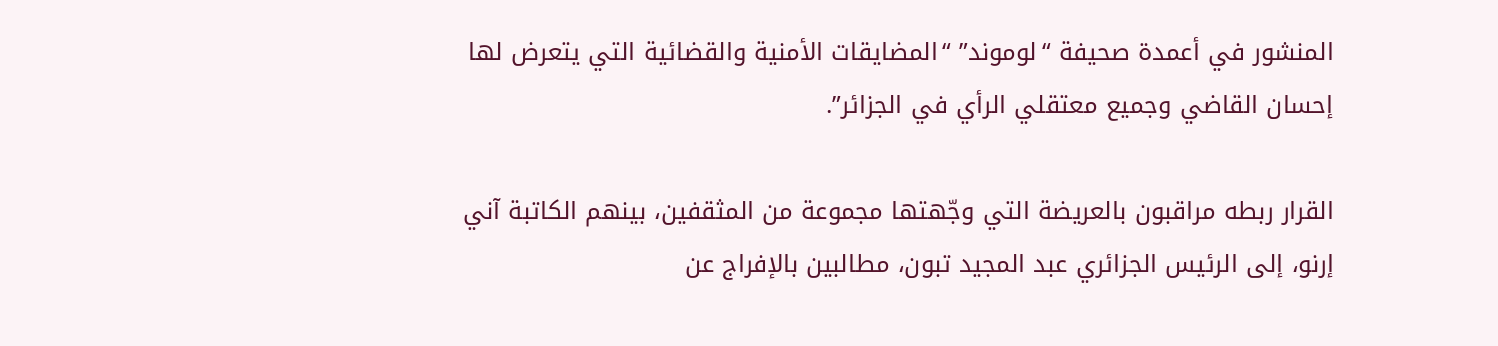المنشور في أعمدة صحيفة “لوموند” “المضايقات الأمنية والقضائية التي يتعرض لها إحسان القاضي وجميع معتقلي الرأي في الجزائر”.

القرار ربطه مراقبون بالعريضة التي وجّهتها مجموعة من المثقفين، بينهم الكاتبة آني إرنو، إلى الرئيس الجزائري عبد المجيد تبون، مطالبين بالإفراج عن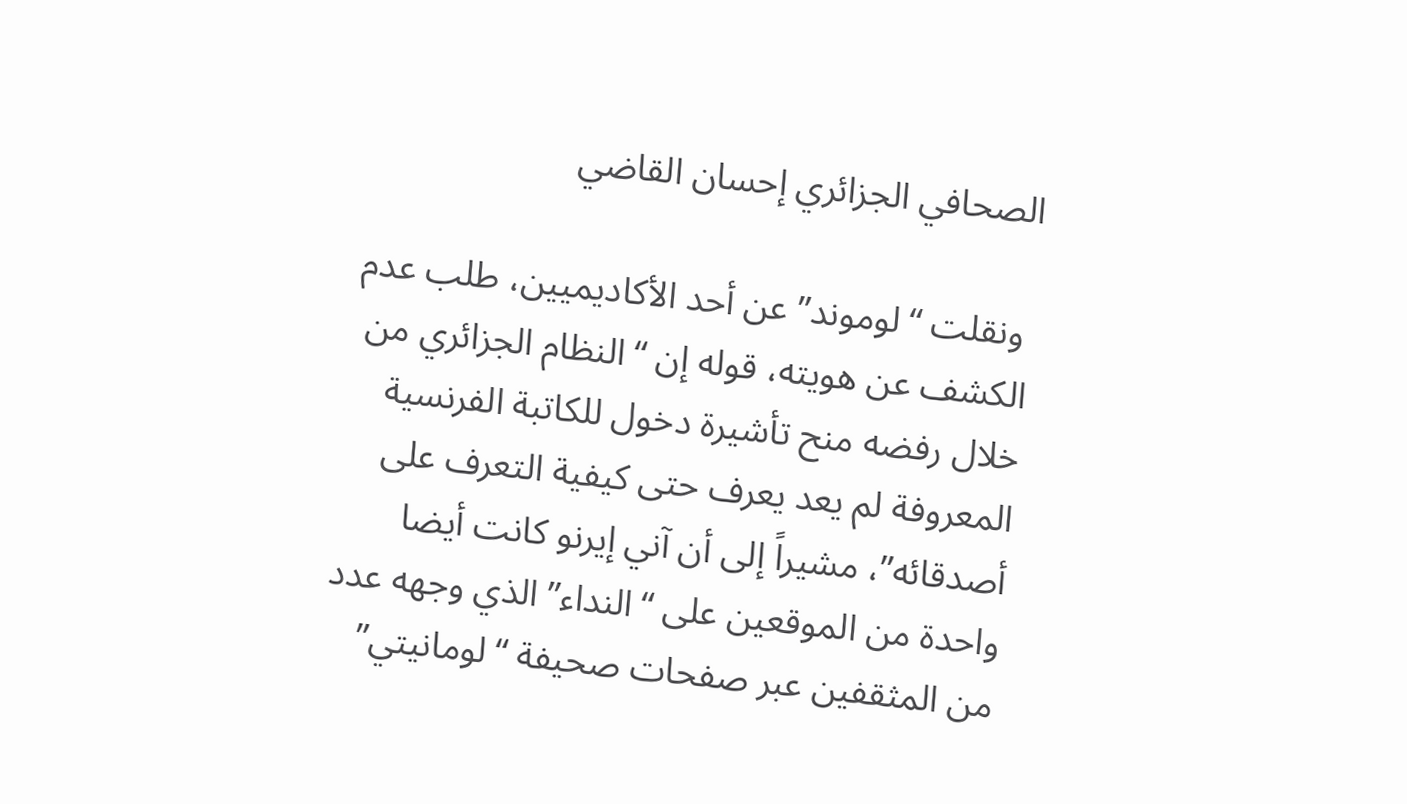الصحافي الجزائري إحسان القاضي

 ونقلت “لوموند” عن أحد الأكاديميين، طلب عدم الكشف عن هويته، قوله إن “النظام الجزائري من خلال رفضه منح تأشيرة دخول للكاتبة الفرنسية المعروفة لم يعد يعرف حتى كيفية التعرف على أصدقائه”، مشيراً إلى أن آني إيرنو كانت أيضا واحدة من الموقعين على “النداء” الذي وجهه عدد من المثقفين عبر صفحات صحيفة “لومانيتي”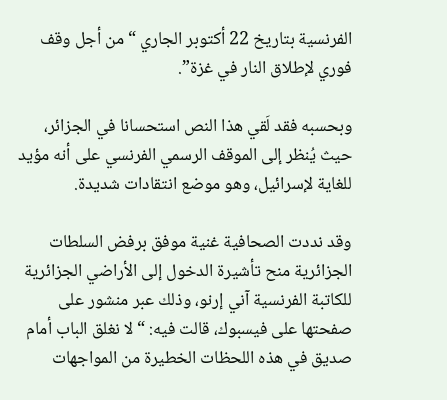الفرنسية بتاريخ 22 أكتوبر الجاري “من أجل وقف فوري لإطلاق النار في غزة”.

وبحسبه فقد لَقي هذا النص استحسانا في الجزائر، حيث يُنظر إلى الموقف الرسمي الفرنسي على أنه مؤيد للغاية لإسرائيل، وهو موضع انتقادات شديدة.

وقد نددت الصحافية غنية موفق برفض السلطات الجزائرية منح تأشيرة الدخول إلى الأراضي الجزائرية للكاتبة الفرنسية آني إرنو، وذلك عبر منشور على صفحتها على فيسبوك، قالت فيه: “لا نغلق الباب أمام صديق في هذه اللحظات الخطيرة من المواجهات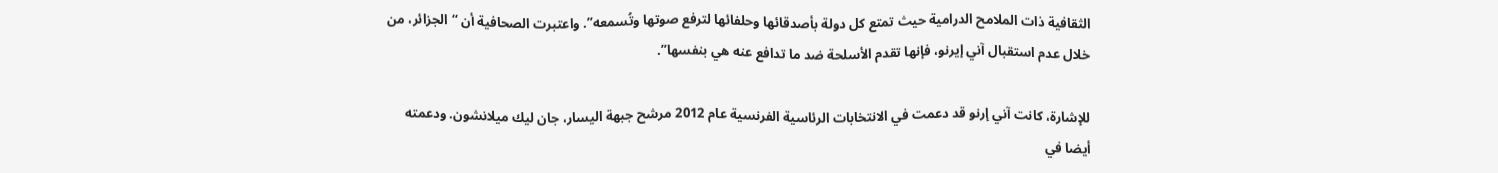الثقافية ذات الملامح الدرامية حيث تمتع كل دولة بأصدقائها وحلفائها لترفع صوتها وتُسمعه”. واعتبرت الصحافية أن “الجزائر، من خلال عدم استقبال آني إيرنو، فإنها تقدم الأسلحة ضد ما تدافع عنه هي بنفسها”.

للإشارة، كانت آني إرنو قد دعمت في الانتخابات الرئاسية الفرنسية عام 2012 مرشح جبهة اليسار، جان ليك ميلانشون. ودعمته أيضا في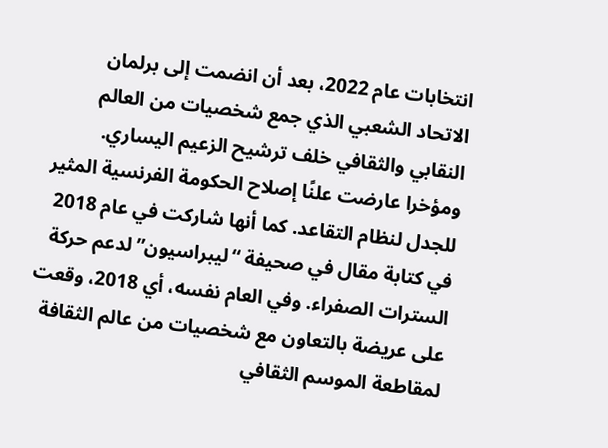انتخابات عام 2022، بعد أن انضمت إلى برلمان الاتحاد الشعبي الذي جمع شخصيات من العالم النقابي والثقافي خلف ترشيح الزعيم اليساري. ومؤخرا عارضت علنًا إصلاح الحكومة الفرنسية المثير للجدل لنظام التقاعد. كما أنها شاركت في عام 2018 في كتابة مقال في صحيفة “ليبراسيون” لدعم حركة السترات الصفراء. وفي العام نفسه، أي 2018، وقعت على عريضة بالتعاون مع شخصيات من عالم الثقافة لمقاطعة الموسم الثقافي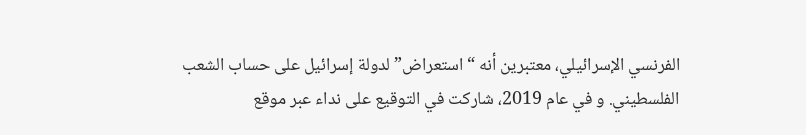الفرنسي الإسرائيلي، معتبرين أنه “استعراض” لدولة إسرائيل على حساب الشعب الفلسطيني. و في عام 2019، شاركت في التوقيع على نداء عبر موقع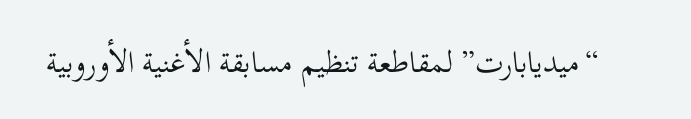“ميديابارت” لمقاطعة تنظيم مسابقة الأغنية الأوروبية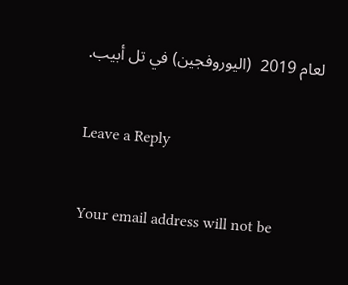لعام 2019  (اليوروفجين) في تل أبيب.

Leave a Reply

Your email address will not be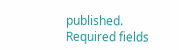published. Required fields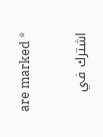are marked *

اشترك في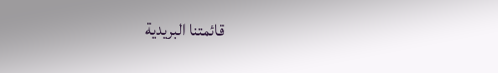قائمتنا البريدية